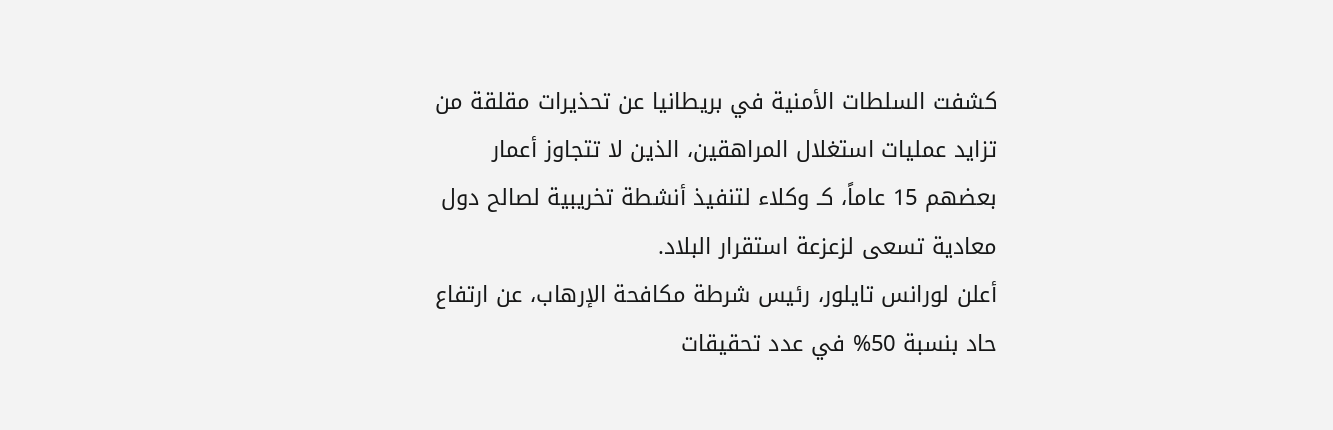كشفت السلطات الأمنية في بريطانيا عن تحذيرات مقلقة من تزايد عمليات استغلال المراهقين، الذين لا تتجاوز أعمار بعضهم 15 عاماً، كـ وكلاء لتنفيذ أنشطة تخريبية لصالح دول معادية تسعى لزعزعة استقرار البلاد.
أعلن لورانس تايلور، رئيس شرطة مكافحة الإرهاب، عن ارتفاع حاد بنسبة 50% في عدد تحقيقات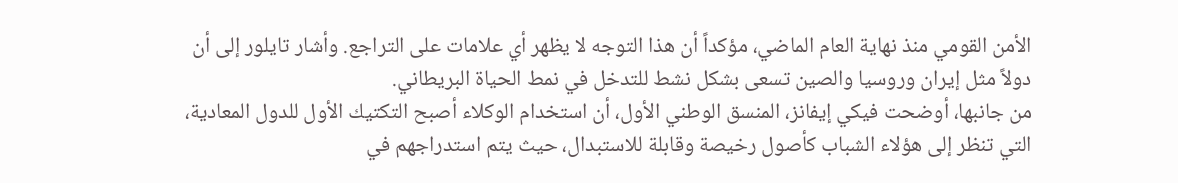الأمن القومي منذ نهاية العام الماضي، مؤكداً أن هذا التوجه لا يظهر أي علامات على التراجع. وأشار تايلور إلى أن دولاً مثل إيران وروسيا والصين تسعى بشكل نشط للتدخل في نمط الحياة البريطاني.
من جانبها، أوضحت فيكي إيفانز، المنسق الوطني الأول، أن استخدام الوكلاء أصبح التكتيك الأول للدول المعادية، التي تنظر إلى هؤلاء الشباب كأصول رخيصة وقابلة للاستبدال، حيث يتم استدراجهم في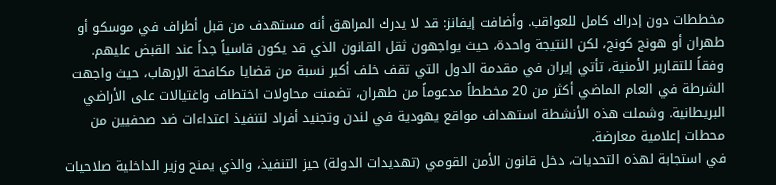مخططات دون إدراك كامل للعواقب. وأضافت إيفانز: قد لا يدرك المراهق أنه مستهدف من قبل أطراف في موسكو أو طهران أو هونج كونج، لكن النتيجة واحدة، حيث يواجهون ثقل القانون الذي قد يكون قاسياً جداً عند القبض عليهم.
وفقاً للتقارير الأمنية، تأتي إيران في مقدمة الدول التي تقف خلف أكبر نسبة من قضايا مكافحة الإرهاب، حيث واجهت الشرطة في العام الماضي أكثر من 20 مخططاً مدعوماً من طهران، تضمنت محاولات اختطاف واغتيالات على الأراضي البريطانية. وشملت هذه الأنشطة استهداف مواقع يهودية في لندن وتجنيد أفراد لتنفيذ اعتداءات ضد صحفيين من محطات إعلامية معارضة.
في استجابة لهذه التحديات، دخل قانون الأمن القومي (تهديدات الدولة) حيز التنفيذ، والذي يمنح وزير الداخلية صلاحيات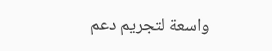واسعة لتجريم دعم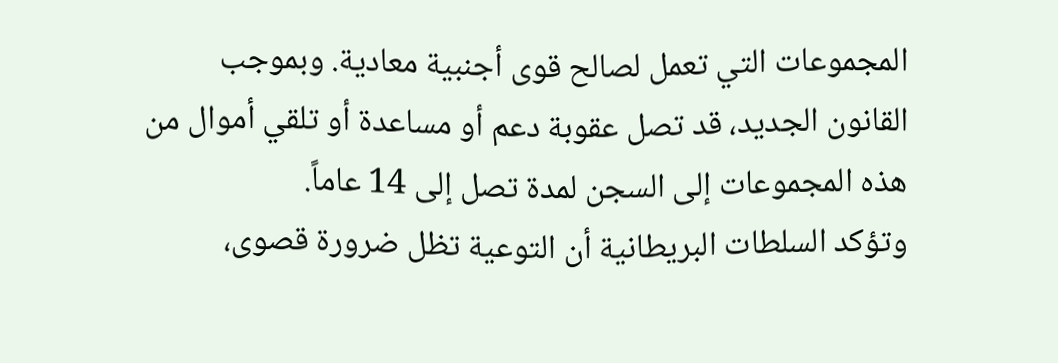المجموعات التي تعمل لصالح قوى أجنبية معادية. وبموجب القانون الجديد، قد تصل عقوبة دعم أو مساعدة أو تلقي أموال من هذه المجموعات إلى السجن لمدة تصل إلى 14 عاماً.
وتؤكد السلطات البريطانية أن التوعية تظل ضرورة قصوى،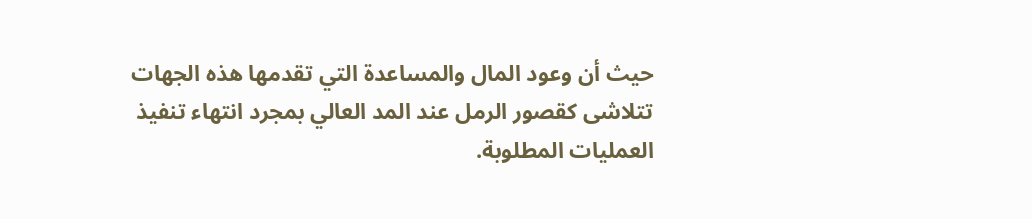حيث أن وعود المال والمساعدة التي تقدمها هذه الجهات تتلاشى كقصور الرمل عند المد العالي بمجرد انتهاء تنفيذ العمليات المطلوبة.